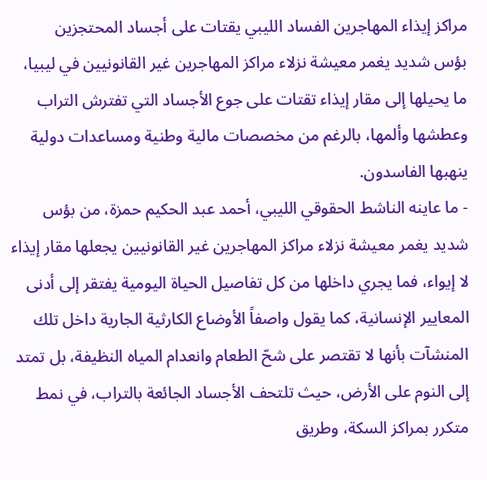مراكز إيذاء المهاجرين الفساد الليبي يقتات على أجساد المحتجزين
بؤس شديد يغمر معيشة نزلاء مراكز المهاجرين غير القانونيين في ليبيا، ما يحيلها إلى مقار إيذاء تقتات على جوع الأجساد التي تفترش التراب وعطشها وألمها، بالرغم من مخصصات مالية وطنية ومساعدات دولية ينهبها الفاسدون.
- ما عاينه الناشط الحقوقي الليبي، أحمد عبد الحكيم حمزة، من بؤس شديد يغمر معيشة نزلاء مراكز المهاجرين غير القانونيين يجعلها مقار إيذاء لا إيواء، فما يجري داخلها من كل تفاصيل الحياة اليومية يفتقر إلى أدنى المعايير الإنسانية، كما يقول واصفاً الأوضاع الكارثية الجارية داخل تلك المنشآت بأنها لا تقتصر على شحّ الطعام وانعدام المياه النظيفة، بل تمتد إلى النوم على الأرض، حيث تلتحف الأجساد الجائعة بالتراب، في نمط متكرر بمراكز السكة، وطريق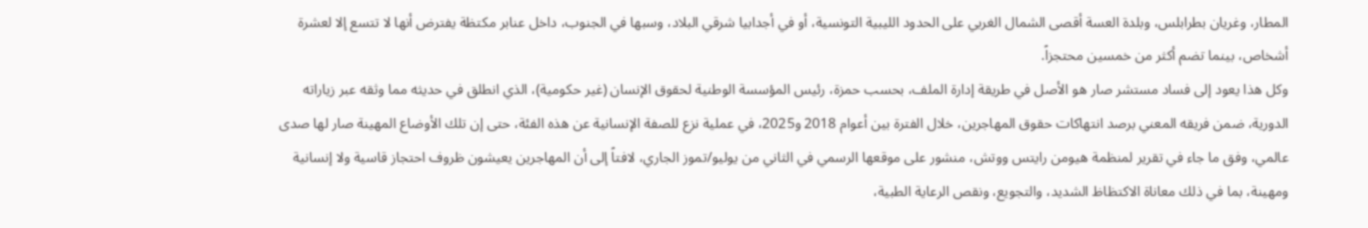المطار، وغريان بطرابلس، وبلدة العسة أقصى الشمال الغربي على الحدود الليبية التونسية، أو في أجدابيا شرقي البلاد، وسبها في الجنوب، داخل عنابر مكتظة يفترض أنها لا تتسع إلا لعشرة أشخاص، بينما تضم أكثر من خمسين محتجزاً.
وكل هذا يعود إلى فساد مستشر صار هو الأصل في طريقة إدارة الملف، بحسب حمزة، رئيس المؤسسة الوطنية لحقوق الإنسان (غير حكومية)، الذي انطلق في حديثه مما وثقه عبر زياراته الدورية، ضمن فريقه المعني برصد انتهاكات حقوق المهاجرين، خلال الفترة بين أعوام 2018 و2025، في عملية نزع للصفة الإنسانية عن هذه الفئة، حتى إن تلك الأوضاع المهينة صار لها صدى عالمي، وفق ما جاء في تقرير لمنظمة هيومن رايتس ووتش، منشور على موقعها الرسمي في الثاني من يوليو/تموز الجاري، لافتاً إلى أن المهاجرين يعيشون ظروف احتجاز قاسية ولا إنسانية ومهينة، بما في ذلك معاناة الاكتظاظ الشديد، والتجويع، ونقص الرعاية الطبية،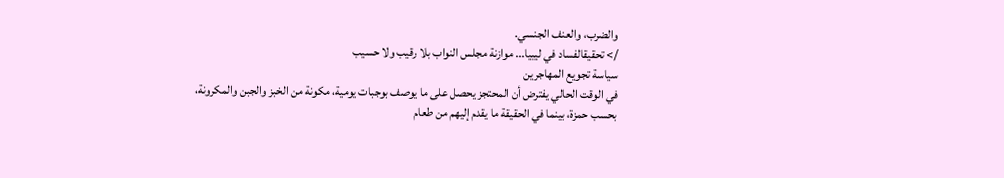والضرب، والعنف الجنسي.
/> تحقيقالفساد في ليبيا... موازنة مجلس النواب بلا رقيب ولا حسيب
سياسة تجويع المهاجرين
في الوقت الحالي يفترض أن المحتجز يحصل على ما يوصف بوجبات يومية، مكونة من الخبز والجبن والمكرونة، بحسب حمزة، بينما في الحقيقة ما يقدم إليهم من طعام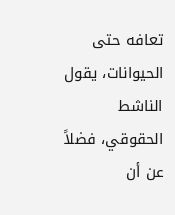تعافه حتى الحيوانات، يقول الناشط الحقوقي، فضلاً عن أن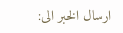ارسال الخبر الى: